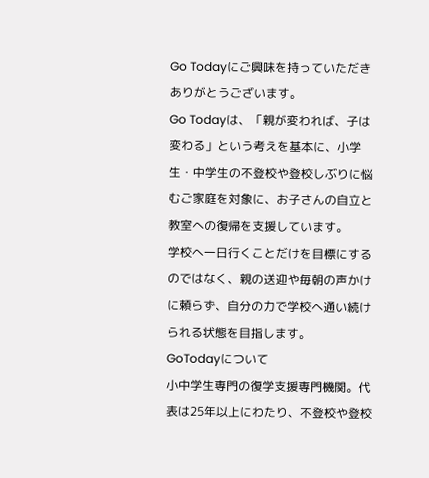Go Todayにご興味を持っていただきありがとうございます。
Go Todayは、「親が変われば、子は変わる」という考えを基本に、小学生・中学生の不登校や登校しぶりに悩むご家庭を対象に、お子さんの自立と教室への復帰を支援しています。
学校へ一日行くことだけを目標にするのではなく、親の送迎や毎朝の声かけに頼らず、自分の力で学校へ通い続けられる状態を目指します。
GoTodayについて
小中学生専門の復学支援専門機関。代表は25年以上にわたり、不登校や登校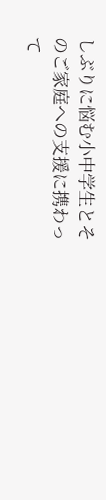しぶりに悩む小中学生とそのご家庭への支援に携わって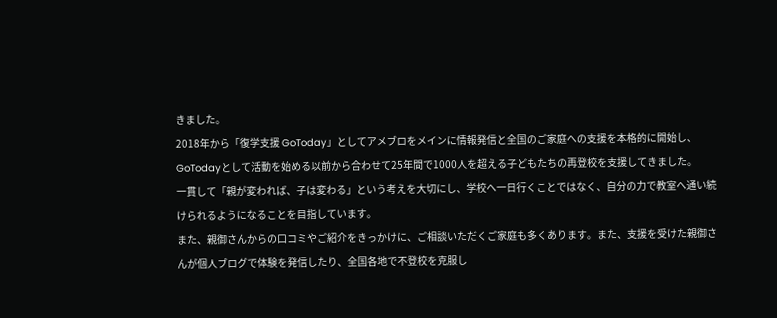きました。
2018年から「復学支援 GoToday」としてアメブロをメインに情報発信と全国のご家庭への支援を本格的に開始し、GoTodayとして活動を始める以前から合わせて25年間で1000人を超える子どもたちの再登校を支援してきました。
一貫して「親が変われば、子は変わる」という考えを大切にし、学校へ一日行くことではなく、自分の力で教室へ通い続けられるようになることを目指しています。
また、親御さんからの口コミやご紹介をきっかけに、ご相談いただくご家庭も多くあります。また、支援を受けた親御さんが個人ブログで体験を発信したり、全国各地で不登校を克服し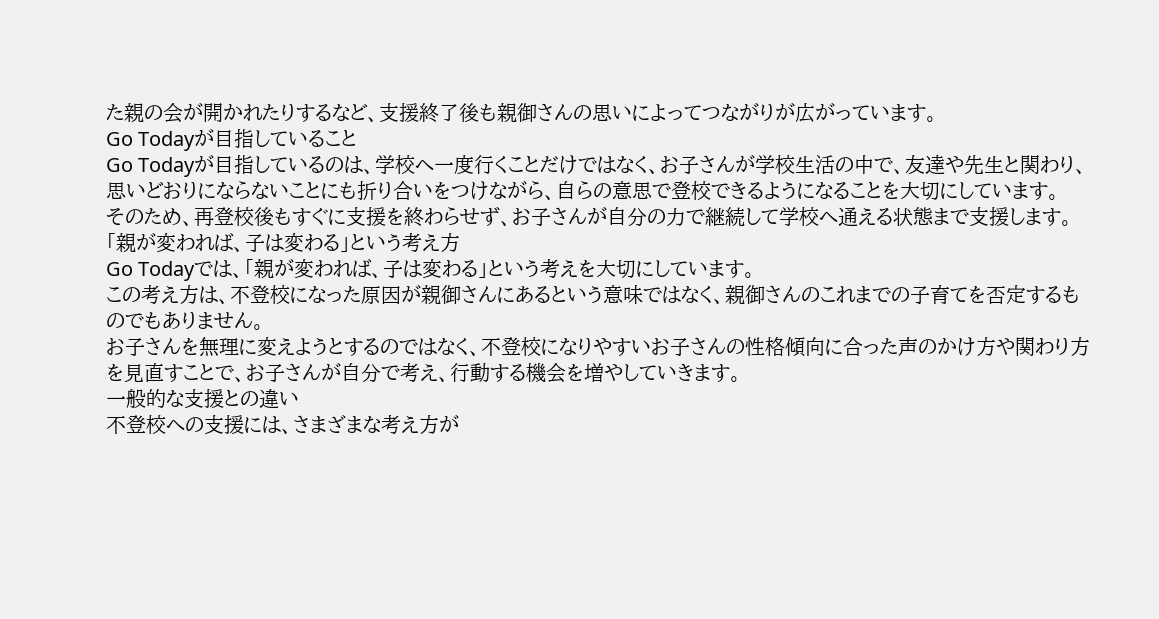た親の会が開かれたりするなど、支援終了後も親御さんの思いによってつながりが広がっています。
Go Todayが目指していること
Go Todayが目指しているのは、学校へ一度行くことだけではなく、お子さんが学校生活の中で、友達や先生と関わり、思いどおりにならないことにも折り合いをつけながら、自らの意思で登校できるようになることを大切にしています。
そのため、再登校後もすぐに支援を終わらせず、お子さんが自分の力で継続して学校へ通える状態まで支援します。
「親が変われば、子は変わる」という考え方
Go Todayでは、「親が変われば、子は変わる」という考えを大切にしています。
この考え方は、不登校になった原因が親御さんにあるという意味ではなく、親御さんのこれまでの子育てを否定するものでもありません。
お子さんを無理に変えようとするのではなく、不登校になりやすいお子さんの性格傾向に合った声のかけ方や関わり方を見直すことで、お子さんが自分で考え、行動する機会を増やしていきます。
一般的な支援との違い
不登校への支援には、さまざまな考え方が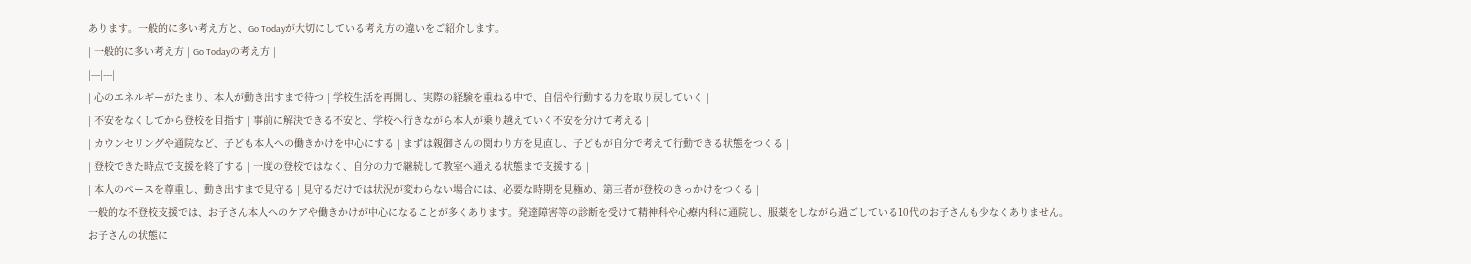あります。一般的に多い考え方と、Go Todayが大切にしている考え方の違いをご紹介します。
| 一般的に多い考え方 | Go Todayの考え方 |
|---|---|
| 心のエネルギーがたまり、本人が動き出すまで待つ | 学校生活を再開し、実際の経験を重ねる中で、自信や行動する力を取り戻していく |
| 不安をなくしてから登校を目指す | 事前に解決できる不安と、学校へ行きながら本人が乗り越えていく不安を分けて考える |
| カウンセリングや通院など、子ども本人への働きかけを中心にする | まずは親御さんの関わり方を見直し、子どもが自分で考えて行動できる状態をつくる |
| 登校できた時点で支援を終了する | 一度の登校ではなく、自分の力で継続して教室へ通える状態まで支援する |
| 本人のペースを尊重し、動き出すまで見守る | 見守るだけでは状況が変わらない場合には、必要な時期を見極め、第三者が登校のきっかけをつくる |
一般的な不登校支援では、お子さん本人へのケアや働きかけが中心になることが多くあります。発達障害等の診断を受けて精神科や心療内科に通院し、服薬をしながら過ごしている10代のお子さんも少なくありません。
お子さんの状態に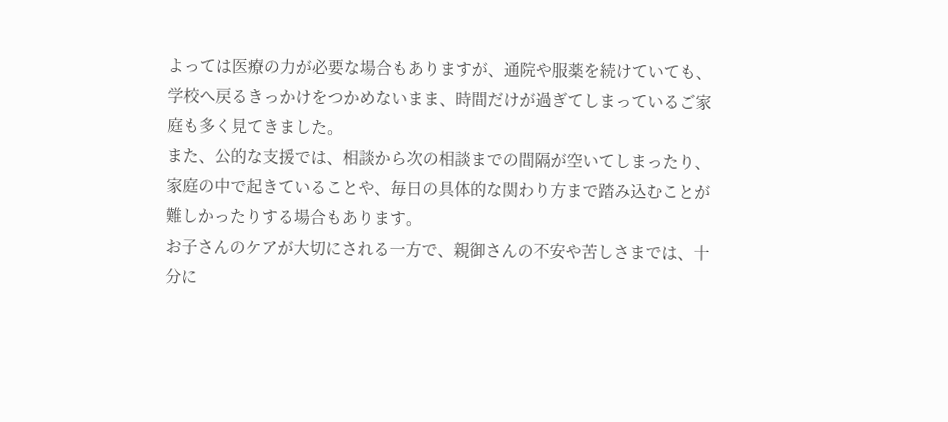よっては医療の力が必要な場合もありますが、通院や服薬を続けていても、学校へ戻るきっかけをつかめないまま、時間だけが過ぎてしまっているご家庭も多く見てきました。
また、公的な支援では、相談から次の相談までの間隔が空いてしまったり、家庭の中で起きていることや、毎日の具体的な関わり方まで踏み込むことが難しかったりする場合もあります。
お子さんのケアが大切にされる一方で、親御さんの不安や苦しさまでは、十分に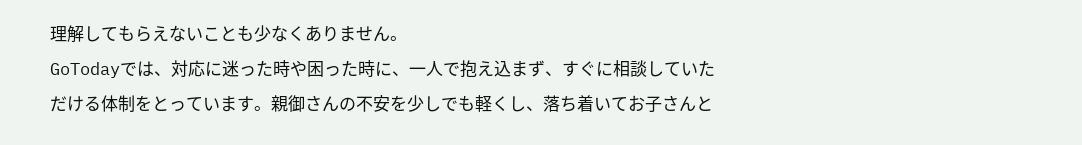理解してもらえないことも少なくありません。
GoTodayでは、対応に迷った時や困った時に、一人で抱え込まず、すぐに相談していただける体制をとっています。親御さんの不安を少しでも軽くし、落ち着いてお子さんと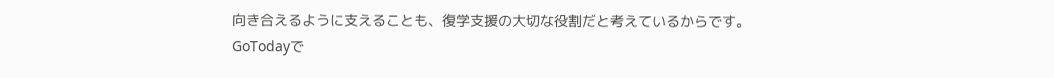向き合えるように支えることも、復学支援の大切な役割だと考えているからです。
GoTodayで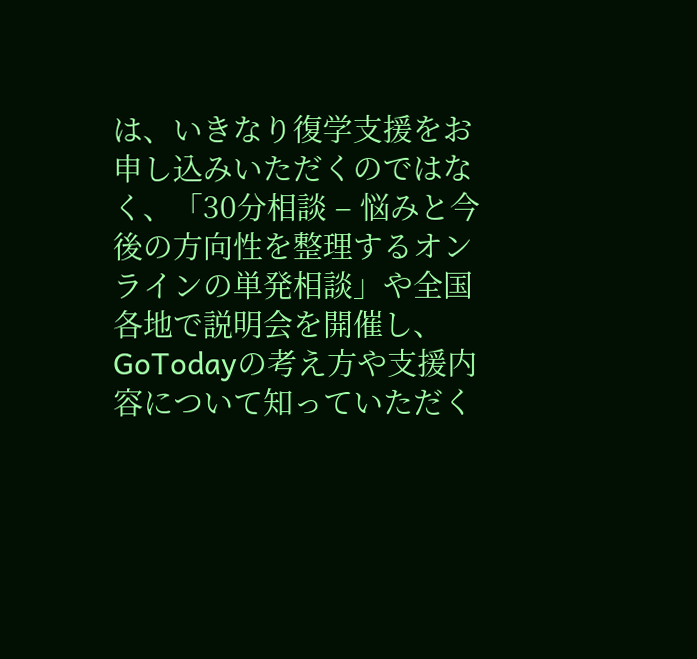は、いきなり復学支援をお申し込みいただくのではなく、「30分相談 – 悩みと今後の方向性を整理するオンラインの単発相談」や全国各地で説明会を開催し、GoTodayの考え方や支援内容について知っていただく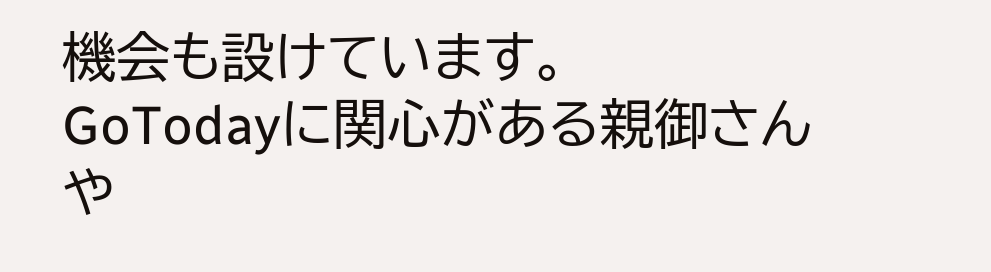機会も設けています。
GoTodayに関心がある親御さんや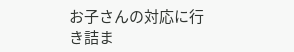お子さんの対応に行き詰ま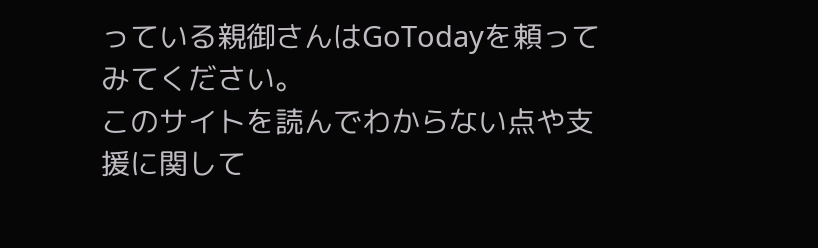っている親御さんはGoTodayを頼ってみてください。
このサイトを読んでわからない点や支援に関して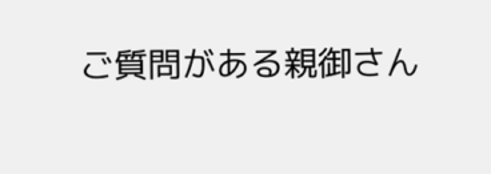ご質問がある親御さん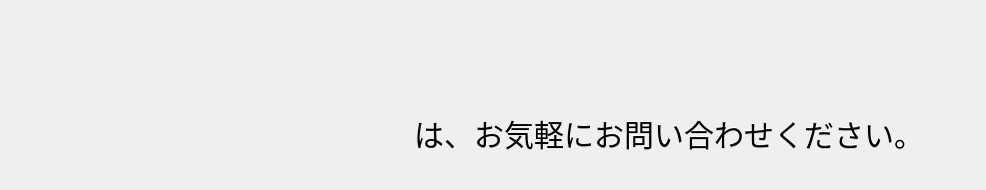は、お気軽にお問い合わせください。